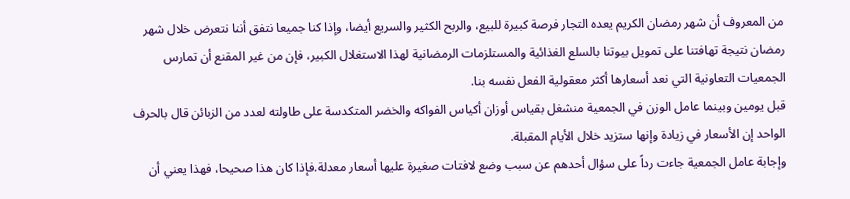من المعروف أن شهر رمضان الكريم يعده التجار فرصة كبيرة للبيع، والربح الكثير والسريع أيضا، وإذا كنا جميعا نتفق أننا نتعرض خلال شهر رمضان نتيجة تهافتنا على تمويل بيوتنا بالسلع الغذائية والمستلزمات الرمضانية لهذا الاستغلال الكبير، فإن من غير المقنع أن تمارس الجمعيات التعاونية التي نعد أسعارها أكثر معقولية الفعل نفسه بنا.
قبل يومين وبينما عامل الوزن في الجمعية منشغل بقياس أوزان أكياس الفواكه والخضر المتكدسة على طاولته لعدد من الزبائن قال بالحرف الواحد إن الأسعار في زيادة وإنها ستزيد خلال الأيام المقبلة.
وإجابة عامل الجمعية جاءت رداً على سؤال أحدهم عن سبب وضع لافتات صغيرة عليها أسعار معدلة.فإذا كان هذا صحيحا، فهذا يعني أن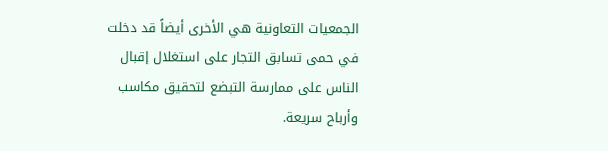الجمعيات التعاونية هي الأخرى أيضاً قد دخلت في حمى تسابق التجار على استغلال إقبال الناس على ممارسة التبضع لتحقيق مكاسب وأرباح سريعة.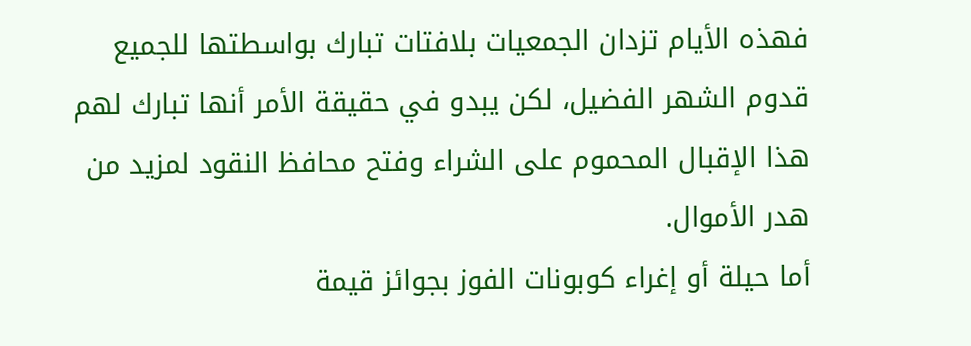فهذه الأيام تزدان الجمعيات بلافتات تبارك بواسطتها للجميع قدوم الشهر الفضيل، لكن يبدو في حقيقة الأمر أنها تبارك لهم هذا الإقبال المحموم على الشراء وفتح محافظ النقود لمزيد من هدر الأموال.
أما حيلة أو إغراء كوبونات الفوز بجوائز قيمة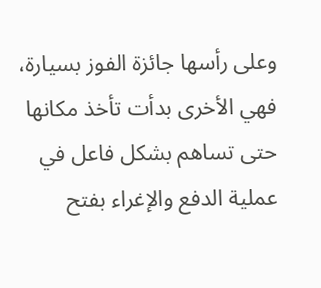وعلى رأسها جائزة الفوز بسيارة، فهي الأخرى بدأت تأخذ مكانها حتى تساهم بشكل فاعل في عملية الدفع والإغراء بفتح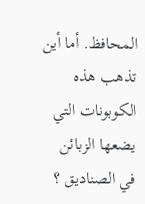المحافظ. أما أين تذهب هذه الكوبونات التي يضعها الزبائن في الصناديق ؟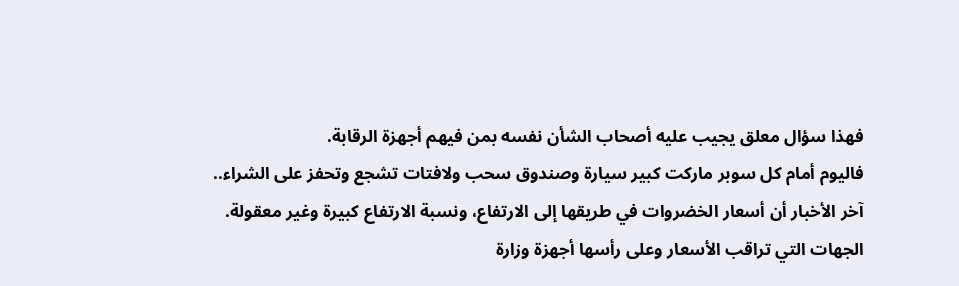فهذا سؤال معلق يجيب عليه أصحاب الشأن نفسه بمن فيهم أجهزة الرقابة.
فاليوم أمام كل سوبر ماركت كبير سيارة وصندوق سحب ولافتات تشجع وتحفز على الشراء..
آخر الأخبار أن أسعار الخضروات في طريقها إلى الارتفاع، ونسبة الارتفاع كبيرة وغير معقولة.
الجهات التي تراقب الأسعار وعلى رأسها أجهزة وزارة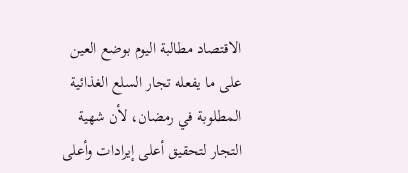الاقتصاد مطالبة اليوم بوضع العين على ما يفعله تجار السلع الغذائية المطلوبة في رمضان، لأن شهية التجار لتحقيق أعلى إيرادات وأعلى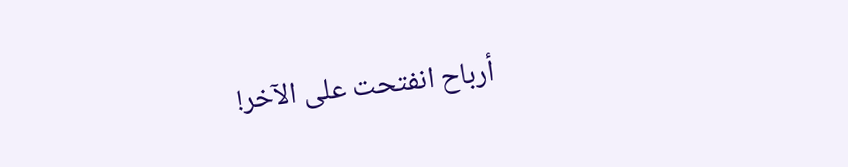أرباح انفتحت على الآخر!